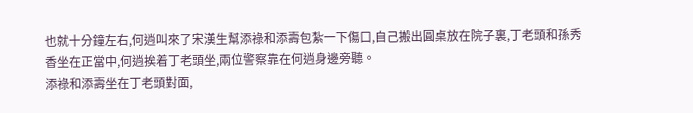也就十分鐘左右,何逍叫來了宋漢生幫添祿和添壽包紮一下傷口,自己搬出圓桌放在院子裏,丁老頭和孫秀香坐在正當中,何逍挨着丁老頭坐,兩位警察靠在何逍身邊旁聽。
添祿和添壽坐在丁老頭對面,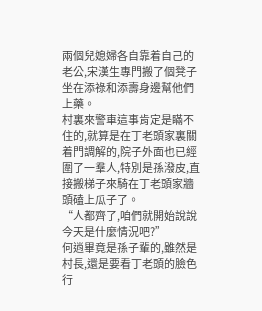兩個兒媳婦各自靠着自己的老公,宋漢生專門搬了個凳子坐在添祿和添壽身邊幫他們上藥。
村裏來警車這事肯定是瞞不住的,就算是在丁老頭家裏關着門調解的,院子外面也已經圍了一羣人,特別是孫潑皮,直接搬梯子來騎在丁老頭家牆頭磕上瓜子了。
“人都齊了,咱們就開始說說今天是什麼情況吧?”
何逍畢竟是孫子輩的,雖然是村長,還是要看丁老頭的臉色行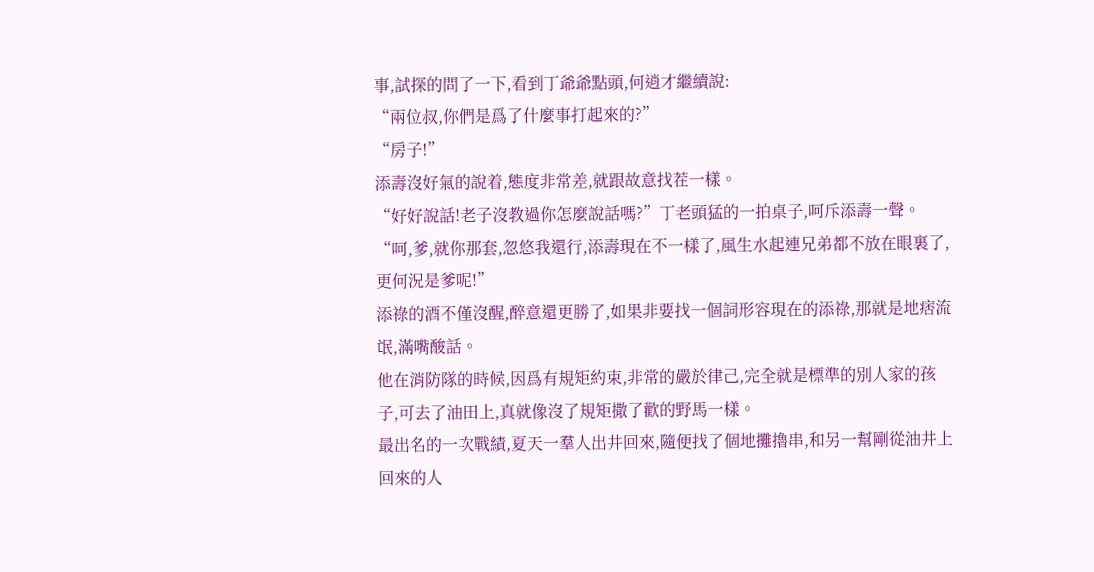事,試探的問了一下,看到丁爺爺點頭,何逍才繼續說:
“兩位叔,你們是爲了什麼事打起來的?”
“房子!”
添壽沒好氣的說着,態度非常差,就跟故意找茬一樣。
“好好說話!老子沒教過你怎麼說話嗎?”丁老頭猛的一拍桌子,呵斥添壽一聲。
“呵,爹,就你那套,忽悠我還行,添壽現在不一樣了,風生水起連兄弟都不放在眼裏了,更何況是爹呢!”
添祿的酒不僅沒醒,醉意還更勝了,如果非要找一個詞形容現在的添祿,那就是地痞流氓,滿嘴酸話。
他在消防隊的時候,因爲有規矩約束,非常的嚴於律己,完全就是標準的別人家的孩子,可去了油田上,真就像沒了規矩撒了歡的野馬一樣。
最出名的一次戰績,夏天一羣人出井回來,隨便找了個地攤擼串,和另一幫剛從油井上回來的人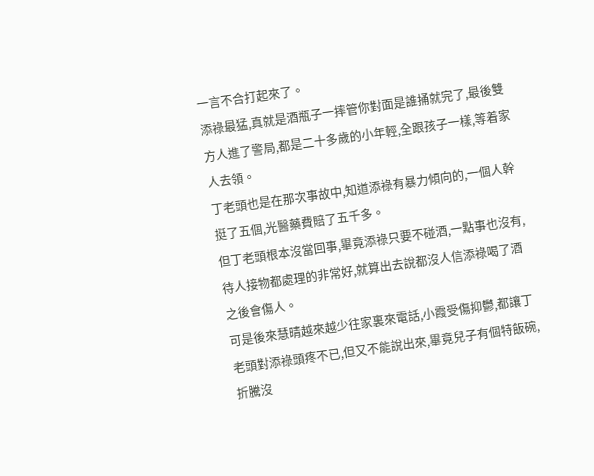一言不合打起來了。
添祿最猛,真就是酒瓶子一摔管你對面是誰捅就完了,最後雙方人進了警局,都是二十多歲的小年輕,全跟孩子一樣,等着家人去領。
丁老頭也是在那次事故中,知道添祿有暴力傾向的,一個人幹挺了五個,光醫藥費賠了五千多。
但丁老頭根本沒當回事,畢竟添祿只要不碰酒,一點事也沒有,待人接物都處理的非常好,就算出去說都沒人信添祿喝了酒之後會傷人。
可是後來慧晴越來越少往家裏來電話,小霞受傷抑鬱,都讓丁老頭對添祿頭疼不已,但又不能說出來,畢竟兒子有個特飯碗,折騰沒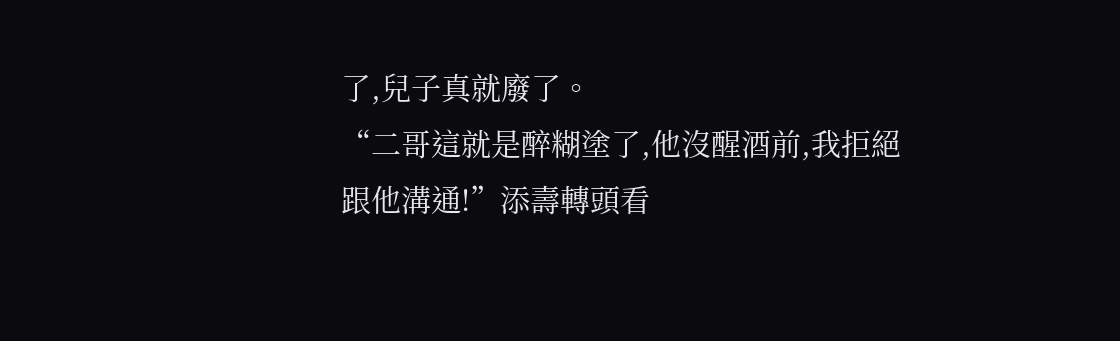了,兒子真就廢了。
“二哥這就是醉糊塗了,他沒醒酒前,我拒絕跟他溝通!”添壽轉頭看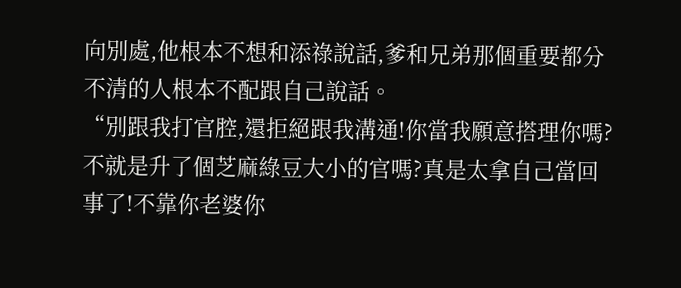向別處,他根本不想和添祿說話,爹和兄弟那個重要都分不清的人根本不配跟自己說話。
“別跟我打官腔,還拒絕跟我溝通!你當我願意搭理你嗎?不就是升了個芝麻綠豆大小的官嗎?真是太拿自己當回事了!不靠你老婆你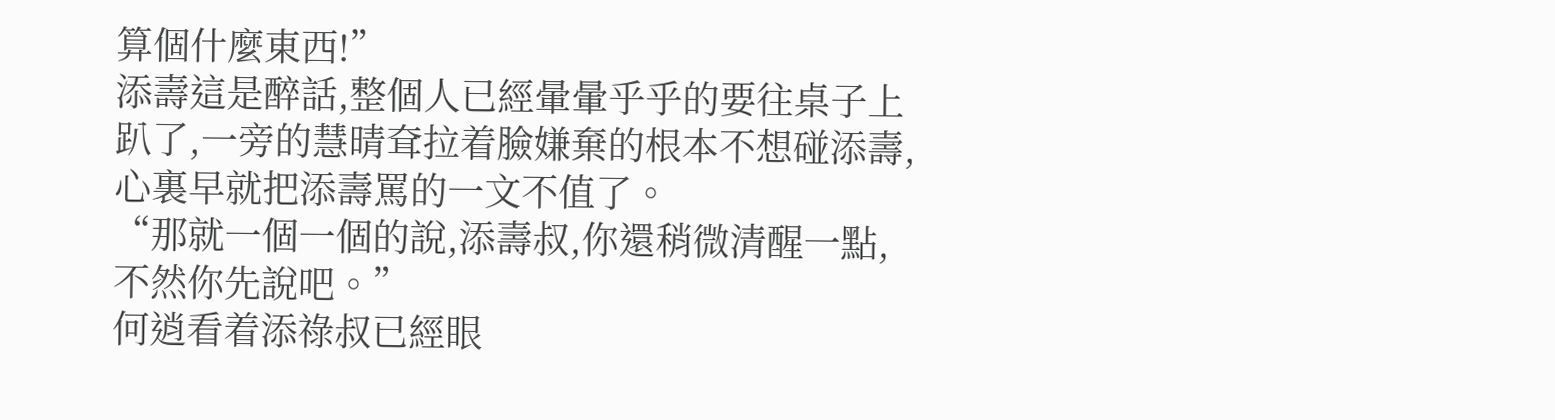算個什麼東西!”
添壽這是醉話,整個人已經暈暈乎乎的要往桌子上趴了,一旁的慧晴耷拉着臉嫌棄的根本不想碰添壽,心裏早就把添壽罵的一文不值了。
“那就一個一個的說,添壽叔,你還稍微清醒一點,不然你先說吧。”
何逍看着添祿叔已經眼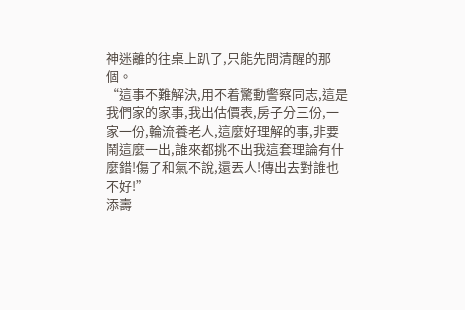神迷離的往桌上趴了,只能先問清醒的那個。
“這事不難解決,用不着驚動警察同志,這是我們家的家事,我出估價表,房子分三份,一家一份,輪流養老人,這麼好理解的事,非要鬧這麼一出,誰來都挑不出我這套理論有什麼錯!傷了和氣不說,還丟人!傳出去對誰也不好!”
添壽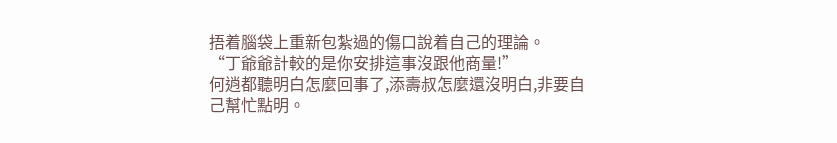捂着腦袋上重新包紮過的傷口說着自己的理論。
“丁爺爺計較的是你安排這事沒跟他商量!”
何逍都聽明白怎麼回事了,添壽叔怎麼還沒明白,非要自己幫忙點明。